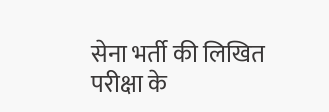सेना भर्ती की लिखित परीक्षा के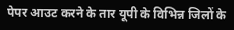पेपर आउट करने के तार यूपी के विभिन्न जिलों के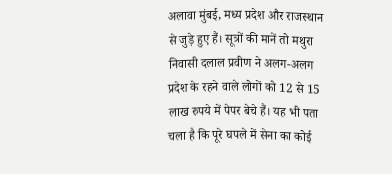अलावा मुंबई, मध्य प्रदेश और राजस्थान से जुड़े हुए हैं। सूत्रों की मानें तो मथुरा निवासी दलाल प्रवीण ने अलग-अलग प्रदेश के रहने वाले लोगों को 12 से 15 लाख रुपये में पेपर बेचे हैं। यह भी पता चला है कि पूरे घपले में सेना का कोई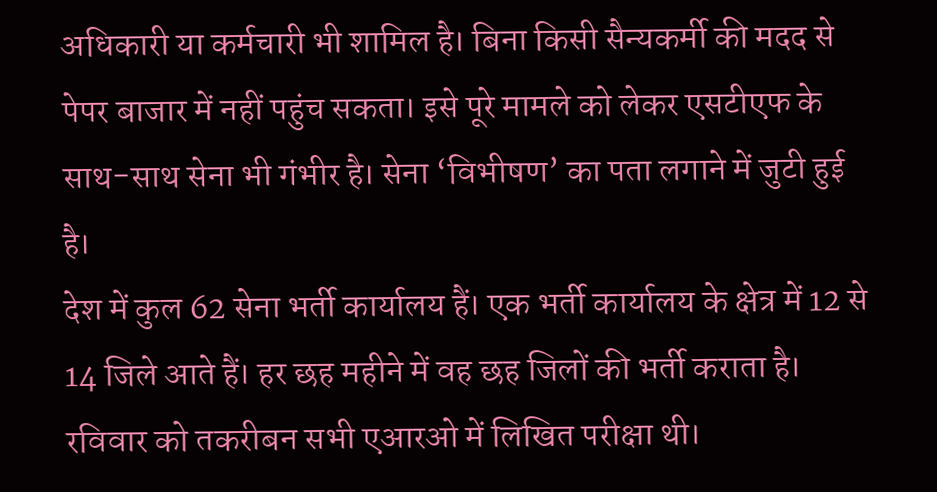अधिकारी या कर्मचारी भी शामिल है। बिना किसी सैन्यकर्मी की मदद से पेपर बाजार में नहीं पहुंच सकता। इसे पूरे मामले को लेकर एसटीएफ के साथ-साथ सेना भी गंभीर है। सेना ‘विभीषण’ का पता लगाने में जुटी हुई है।
देश में कुल 62 सेना भर्ती कार्यालय हैं। एक भर्ती कार्यालय के क्षेत्र में 12 से 14 जिले आते हैं। हर छह महीने में वह छह जिलों की भर्ती कराता है। रविवार को तकरीबन सभी एआरओ में लिखित परीक्षा थी।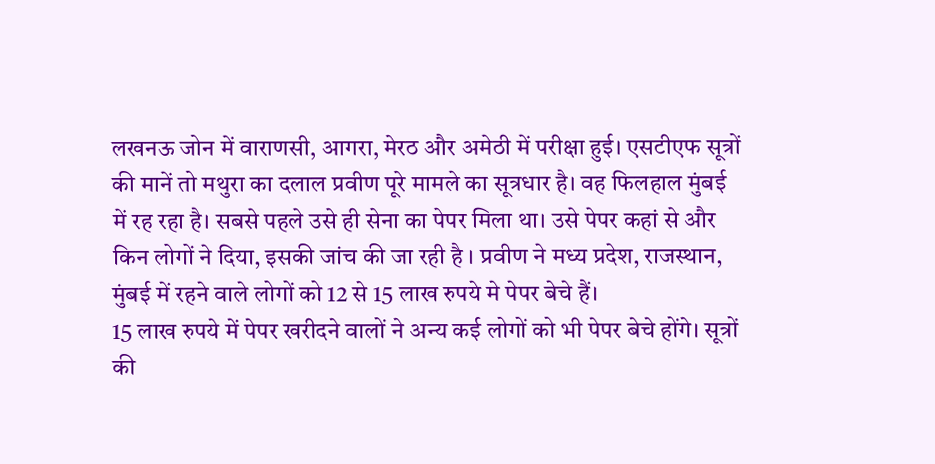लखनऊ जोन में वाराणसी, आगरा, मेरठ और अमेठी में परीक्षा हुई। एसटीएफ सूत्रों की मानें तो मथुरा का दलाल प्रवीण पूरे मामले का सूत्रधार है। वह फिलहाल मुंबई में रह रहा है। सबसे पहले उसे ही सेना का पेपर मिला था। उसे पेपर कहां से और किन लोगों ने दिया, इसकी जांच की जा रही है । प्रवीण ने मध्य प्रदेश, राजस्थान, मुंबई में रहने वाले लोगों को 12 से 15 लाख रुपये मे पेपर बेचे हैं।
15 लाख रुपये में पेपर खरीदने वालों ने अन्य कई लोगों को भी पेपर बेचे होंगे। सूत्रों की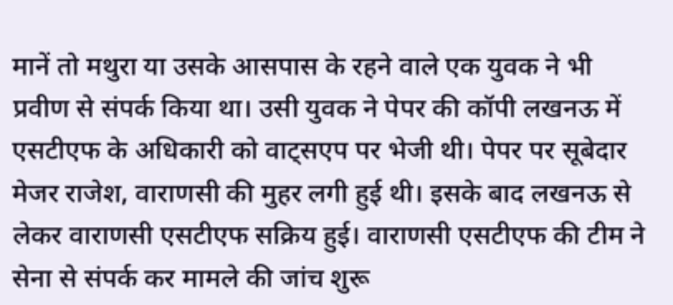मानें तो मथुरा या उसके आसपास के रहने वाले एक युवक ने भी प्रवीण से संपर्क किया था। उसी युवक ने पेपर की कॉपी लखनऊ में एसटीएफ के अधिकारी को वाट्सएप पर भेजी थी। पेपर पर सूबेदार मेजर राजेश, वाराणसी की मुहर लगी हुई थी। इसके बाद लखनऊ से लेकर वाराणसी एसटीएफ सक्रिय हुई। वाराणसी एसटीएफ की टीम ने सेना से संपर्क कर मामले की जांच शुरू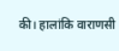की। हालांकि वाराणसी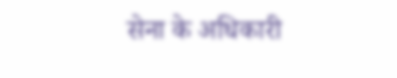सेना के अधिकारी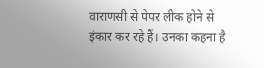वाराणसी से पेपर लीक होने से इंकार कर रहे हैं। उनका कहना है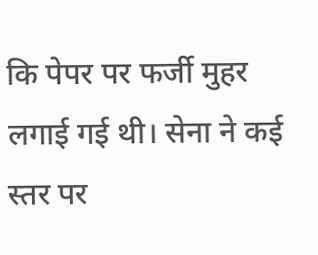कि पेपर पर फर्जी मुहर लगाई गई थी। सेना ने कई स्तर पर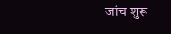जांच शुरू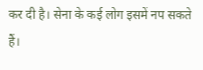कर दी है। सेना के कई लोग इसमें नप सकते हैं।